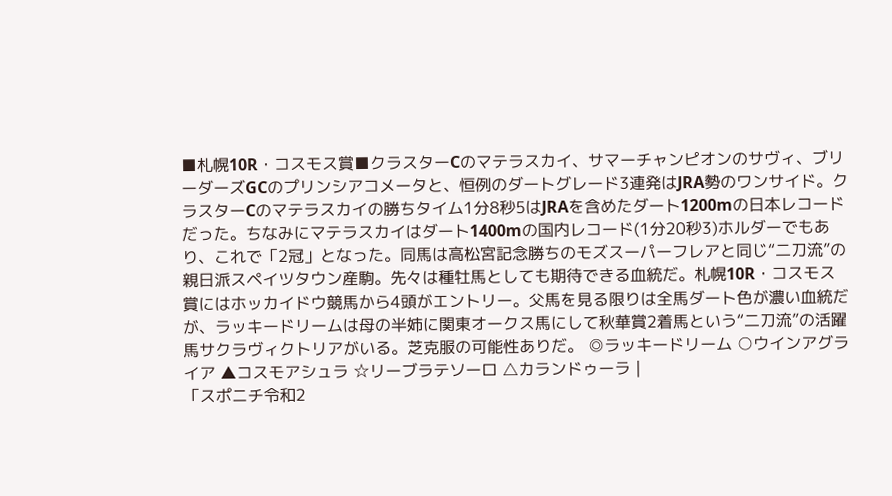■札幌10R・コスモス賞■クラスターCのマテラスカイ、サマーチャンピオンのサヴィ、ブリーダーズGCのプリンシアコメータと、恒例のダートグレード3連発はJRA勢のワンサイド。クラスターCのマテラスカイの勝ちタイム1分8秒5はJRAを含めたダート1200mの日本レコードだった。ちなみにマテラスカイはダート1400mの国内レコード(1分20秒3)ホルダーでもあり、これで「2冠」となった。同馬は高松宮記念勝ちのモズスーパーフレアと同じ“二刀流”の親日派スペイツタウン産駒。先々は種牡馬としても期待できる血統だ。札幌10R・コスモス賞にはホッカイドウ競馬から4頭がエントリー。父馬を見る限りは全馬ダート色が濃い血統だが、ラッキードリームは母の半姉に関東オークス馬にして秋華賞2着馬という“二刀流”の活躍馬サクラヴィクトリアがいる。芝克服の可能性ありだ。 ◎ラッキードリーム ○ウインアグライア ▲コスモアシュラ ☆リーブラテソーロ △カランドゥーラ |
「スポニチ令和2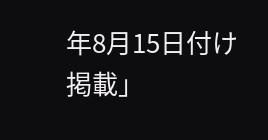年8月15日付け掲載」